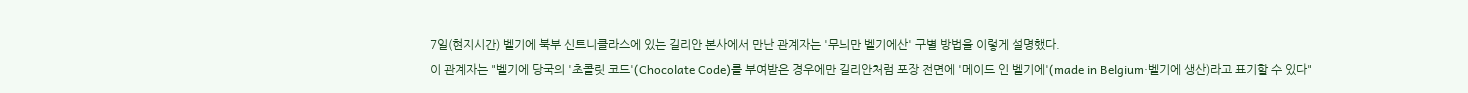7일(현지시간) 벨기에 북부 신트니클라스에 있는 길리안 본사에서 만난 관계자는 '무늬만 벨기에산' 구별 방법을 이렇게 설명했다.
이 관계자는 "벨기에 당국의 '초콜릿 코드'(Chocolate Code)를 부여받은 경우에만 길리안처럼 포장 전면에 '메이드 인 벨기에'(made in Belgium·벨기에 생산)라고 표기할 수 있다"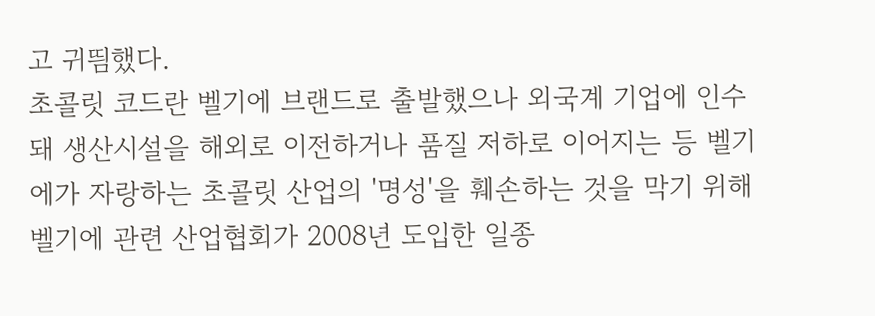고 귀띔했다.
초콜릿 코드란 벨기에 브랜드로 출발했으나 외국계 기업에 인수돼 생산시설을 해외로 이전하거나 품질 저하로 이어지는 등 벨기에가 자랑하는 초콜릿 산업의 '명성'을 훼손하는 것을 막기 위해 벨기에 관련 산업협회가 2008년 도입한 일종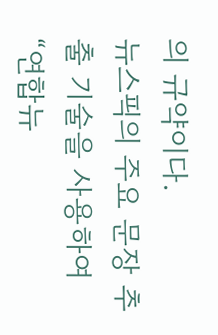의 규약이다.
뉴스픽의 주요 문장 추출 기술을 사용하여 “연합뉴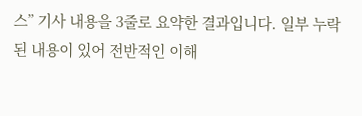스” 기사 내용을 3줄로 요약한 결과입니다. 일부 누락된 내용이 있어 전반적인 이해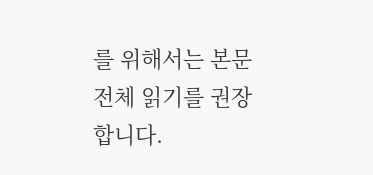를 위해서는 본문 전체 읽기를 권장합니다.